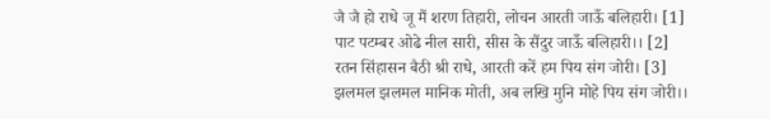जै जै हो राधे जू मैं शरण तिहारी, लोचन आरती जाऊँ बलिहारी। [1]
पाट पटम्बर ओढे नील सारी, सीस के सैंदुर जाऊँ बलिहारी।। [2]
रतन सिंहासन बैठी श्री राधे, आरती करें हम पिय संग जोरी। [3]
झलमल झलमल मानिक मोती, अब लखि मुनि मोहे पिय संग जोरी।।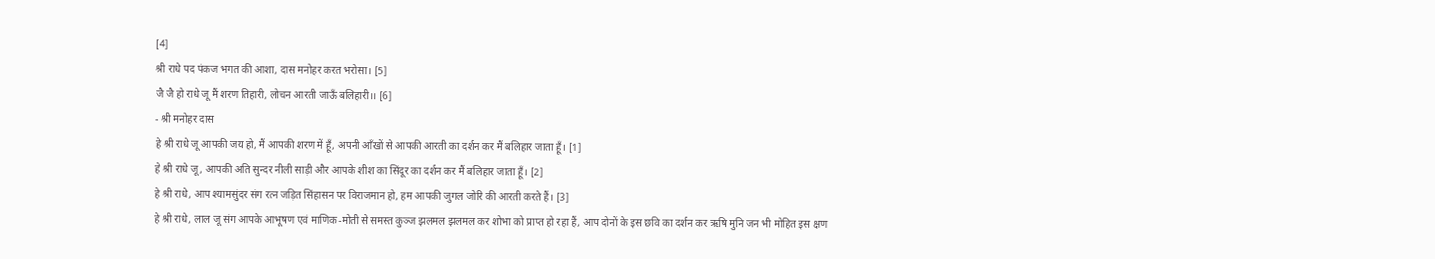[4]
श्री राधे पद पंकज भगत की आशा, दास मनोहर करत भरोसा। [5]
जै जै हो राधे जू मैं शरण तिहारी, लोचन आरती जाऊँ बलिहारी।। [6]
- श्री मनोहर दास
हे श्री राधे जू आपकी जय हो, मैं आपकी शरण में हूँ, अपनी आँखों से आपकी आरती का दर्शन कर मैं बलिहार जाता हूँ। [1]
हे श्री राधे जू, आपकी अति सुन्दर नीली साड़ी और आपके शीश का सिंदूर का दर्शन कर मैं बलिहार जाता हूँ। [2]
हे श्री राधे, आप श्यामसुंदर संग रत्न जड़ित सिंहासन पर विराजमान हो, हम आपकी जुगल जोरि की आरती करते हैं। [3]
हे श्री राधे, लाल जू संग आपके आभूषण एवं माणिक-मोती से समस्त कुञ्ज झलमल झलमल कर शोभा को प्राप्त हो रहा हैं, आप दोनों के इस छवि का दर्शन कर ऋषि मुनि जन भी मोहित इस क्षण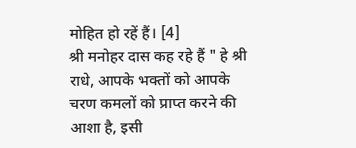मोहित हो रहें हैं। [4]
श्री मनोहर दास कह रहे हैं " हे श्री राधे, आपके भक्तों को आपके चरण कमलों को प्राप्त करने की आशा है, इसी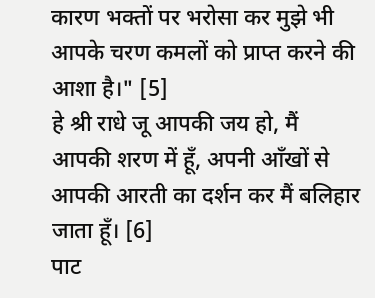कारण भक्तों पर भरोसा कर मुझे भी आपके चरण कमलों को प्राप्त करने की आशा है।" [5]
हे श्री राधे जू आपकी जय हो, मैं आपकी शरण में हूँ, अपनी आँखों से आपकी आरती का दर्शन कर मैं बलिहार जाता हूँ। [6]
पाट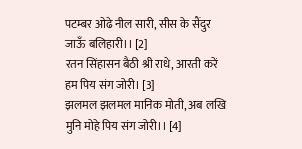पटम्बर ओढे नील सारी, सीस के सैंदुर जाऊँ बलिहारी।। [2]
रतन सिंहासन बैठी श्री राधे, आरती करें हम पिय संग जोरी। [3]
झलमल झलमल मानिक मोती, अब लखि मुनि मोहे पिय संग जोरी।। [4]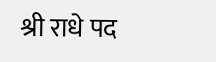श्री राधे पद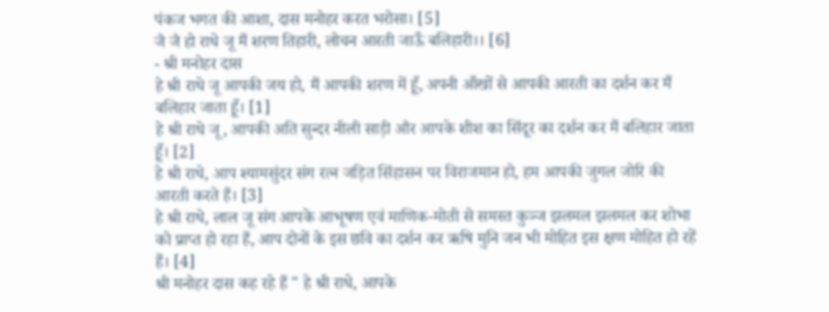पंकज भगत की आशा, दास मनोहर करत भरोसा। [5]
जै जै हो राधे जू मैं शरण तिहारी, लोचन आरती जाऊँ बलिहारी।। [6]
- श्री मनोहर दास
हे श्री राधे जू आपकी जय हो, मैं आपकी शरण में हूँ, अपनी आँखों से आपकी आरती का दर्शन कर मैं बलिहार जाता हूँ। [1]
हे श्री राधे जू, आपकी अति सुन्दर नीली साड़ी और आपके शीश का सिंदूर का दर्शन कर मैं बलिहार जाता हूँ। [2]
हे श्री राधे, आप श्यामसुंदर संग रत्न जड़ित सिंहासन पर विराजमान हो, हम आपकी जुगल जोरि की आरती करते हैं। [3]
हे श्री राधे, लाल जू संग आपके आभूषण एवं माणिक-मोती से समस्त कुञ्ज झलमल झलमल कर शोभा को प्राप्त हो रहा हैं, आप दोनों के इस छवि का दर्शन कर ऋषि मुनि जन भी मोहित इस क्षण मोहित हो रहें हैं। [4]
श्री मनोहर दास कह रहे हैं " हे श्री राधे, आपके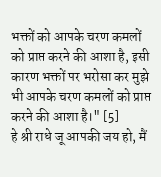भक्तों को आपके चरण कमलों को प्राप्त करने की आशा है, इसी कारण भक्तों पर भरोसा कर मुझे भी आपके चरण कमलों को प्राप्त करने की आशा है।" [5]
हे श्री राधे जू आपकी जय हो, मैं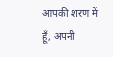आपकी शरण में हूँ, अपनी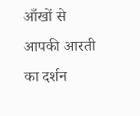आँखों से आपकी आरती का दर्शन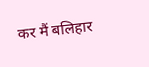कर मैं बलिहार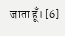जाता हूँ। [6]